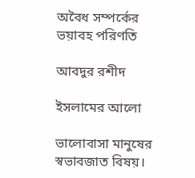অবৈধ সম্পর্কের ভয়াবহ পরিণতি

আবদুর রশীদ

ইসলামের আলো

ভালোবাসা মানুষের স্বভাবজাত বিষয়।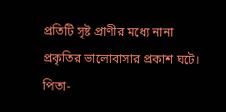প্রতিটি সৃষ্ট প্রাণীর মধ্যে নানা প্রকৃতির ভালোবাসার প্রকাশ ঘটে। পিতা-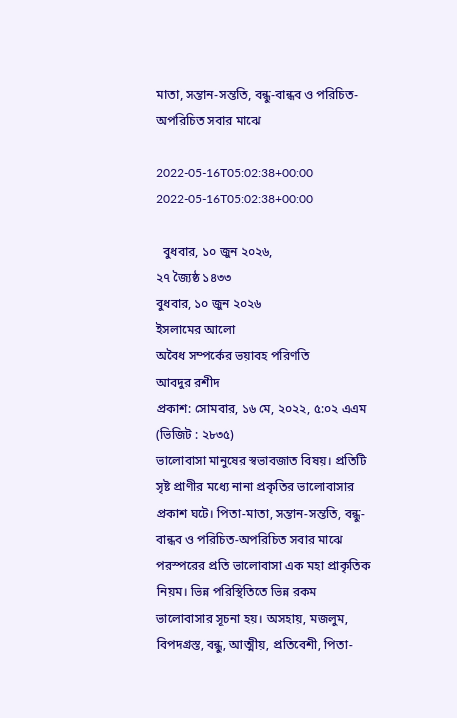মাতা, সন্তান-সন্ততি, বন্ধু-বান্ধব ও পরিচিত-অপরিচিত সবার মাঝে

2022-05-16T05:02:38+00:00
2022-05-16T05:02:38+00:00

  বুধবার, ১০ জুন ২০২৬,
২৭ জ্যৈষ্ঠ ১৪৩৩
বুধবার, ১০ জুন ২০২৬
ইসলামের আলো
অবৈধ সম্পর্কের ভয়াবহ পরিণতি
আবদুর রশীদ
প্রকাশ: সোমবার, ১৬ মে, ২০২২, ৫:০২ এএম   (ভিজিট : ২৮৩৫)
ভালোবাসা মানুষের স্বভাবজাত বিষয়। প্রতিটি সৃষ্ট প্রাণীর মধ্যে নানা প্রকৃতির ভালোবাসার প্রকাশ ঘটে। পিতা-মাতা, সন্তান-সন্ততি, বন্ধু-বান্ধব ও পরিচিত-অপরিচিত সবার মাঝে পরস্পরের প্রতি ভালোবাসা এক মহা প্রাকৃতিক নিয়ম। ভিন্ন পরিস্থিতিতে ভিন্ন রকম ভালোবাসার সূচনা হয়। অসহায়, মজলুম, বিপদগ্রস্ত, বন্ধু, আত্মীয়, প্রতিবেশী, পিতা-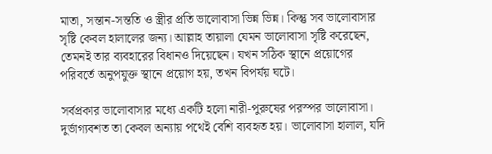মাতা, সন্তান-সন্ততি ও স্ত্রীর প্রতি ভালোবাসা ভিন্ন ভিন্ন। কিন্তু সব ভালোবাসার সৃষ্টি কেবল হালালের জন্য। আল্লাহ তায়ালা যেমন ভালোবাসা সৃষ্টি করেছেন, তেমনই তার ব্যবহারের বিধানও দিয়েছেন। যখন সঠিক স্থানে প্রয়োগের পরিবর্তে অনুপযুক্ত স্থানে প্রয়োগ হয়, তখন বিপর্যয় ঘটে।

সর্বপ্রকার ভালোবাসার মধ্যে একটি হলো নারী-পুরুষের পরস্পর ভালোবাসা। দুর্ভাগ্যবশত তা কেবল অন্যায় পথেই বেশি ব্যবহৃত হয়। ভালোবাসা হালাল, যদি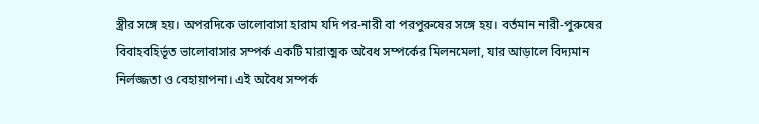স্ত্রীর সঙ্গে হয়। অপরদিকে ভালোবাসা হারাম যদি পর-নারী বা পরপুরুষের সঙ্গে হয়। বর্তমান নারী-পুরুষের বিবাহবহির্ভূত ভালোবাসার সম্পর্ক একটি মারাত্মক অবৈধ সম্পর্কের মিলনমেলা, যার আড়ালে বিদ্যমান নির্লজ্জতা ও বেহায়াপনা। এই অবৈধ সম্পর্ক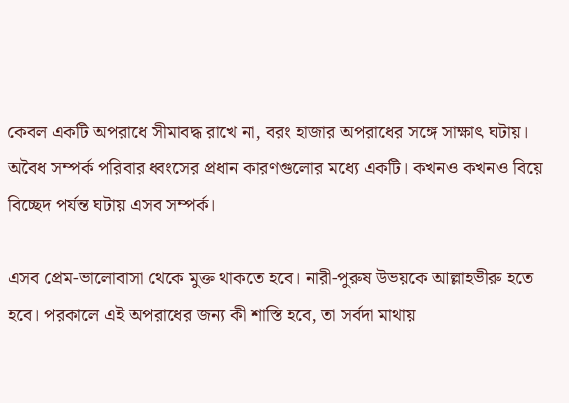কেবল একটি অপরাধে সীমাবদ্ধ রাখে না, বরং হাজার অপরাধের সঙ্গে সাক্ষাৎ ঘটায়। অবৈধ সম্পর্ক পরিবার ধ্বংসের প্রধান কারণগুলোর মধ্যে একটি। কখনও কখনও বিয়ে বিচ্ছেদ পর্যন্ত ঘটায় এসব সম্পর্ক।

এসব প্রেম-ভালোবাসা থেকে মুক্ত থাকতে হবে। নারী-পুরুষ উভয়কে আল্লাহভীরু হতে হবে। পরকালে এই অপরাধের জন্য কী শাস্তি হবে, তা সর্বদা মাথায়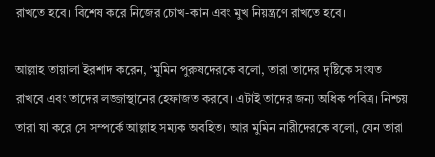রাখতে হবে। বিশেষ করে নিজের চোখ-কান এবং মুখ নিয়ন্ত্রণে রাখতে হবে।

আল্লাহ তায়ালা ইরশাদ করেন, ‘মুমিন পুরুষদেরকে বলো, তারা তাদের দৃষ্টিকে সংযত রাখবে এবং তাদের লজ্জাস্থানের হেফাজত করবে। এটাই তাদের জন্য অধিক পবিত্র। নিশ্চয় তারা যা করে সে সম্পর্কে আল্লাহ সম্যক অবহিত। আর মুমিন নারীদেরকে বলো, যেন তারা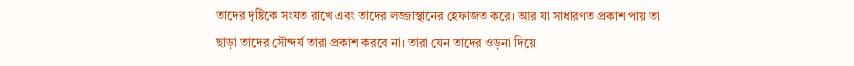তাদের দৃষ্টিকে সংযত রাখে এবং তাদের লজ্জাস্থানের হেফাজত করে। আর যা সাধারণত প্রকাশ পায় তা ছাড়া তাদের সৌন্দর্য তারা প্রকাশ করবে না। তারা যেন তাদের ওড়না দিয়ে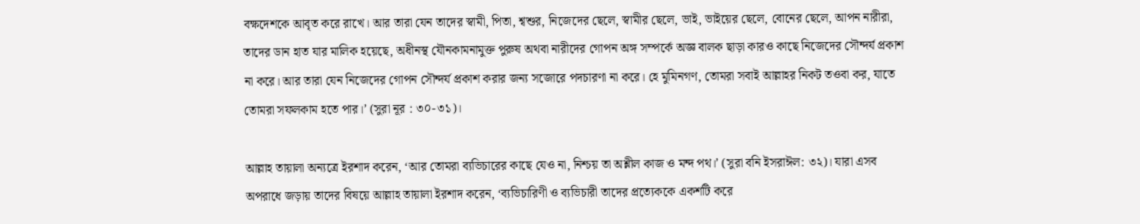বক্ষদেশকে আবৃত করে রাখে। আর তারা যেন তাদের স্বামী, পিতা, শ্বশুর, নিজেদের ছেলে, স্বামীর ছেলে, ভাই, ভাইয়ের ছেলে, বোনের ছেলে, আপন নারীরা, তাদের ডান হাত যার মালিক হয়েছে, অধীনস্থ যৌনকামনামুক্ত পুরুষ অথবা নারীদের গোপন অঙ্গ সম্পর্কে অজ্ঞ বালক ছাড়া কারও কাছে নিজেদের সৌন্দর্য প্রকাশ না করে। আর তারা যেন নিজেদের গোপন সৌন্দর্য প্রকাশ করার জন্য সজোরে পদচারণা না করে। হে মুমিনগণ, তোমরা সবাই আল্লাহর নিকট তওবা কর, যাতে তোমরা সফলকাম হতে পার।’ (সুরা নূর : ৩০-৩১)।

আল্লাহ তায়ালা অন্যত্রে ইরশাদ করেন, ‘আর তোমরা ব্যভিচারের কাছে যেও না, নিশ্চয় তা অশ্লীল কাজ ও মন্দ পথ।’ (সুরা বনি ইসরাঈল: ৩২)। যারা এসব অপরাধে জড়ায় তাদের বিষয়ে আল্লাহ তায়ালা ইরশাদ করেন, ‘ব্যভিচারিণী ও ব্যভিচারী তাদের প্রত্যেককে একশটি করে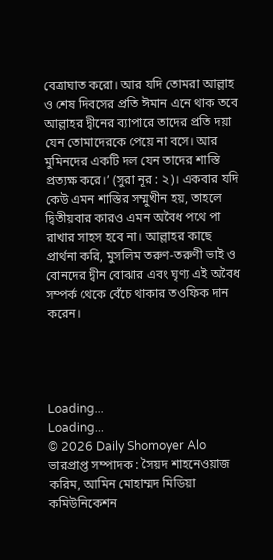বেত্রাঘাত করো। আর যদি তোমরা আল্লাহ ও শেষ দিবসের প্রতি ঈমান এনে থাক তবে আল্লাহর দ্বীনের ব্যাপারে তাদের প্রতি দয়া যেন তোমাদেরকে পেয়ে না বসে। আর মুমিনদের একটি দল যেন তাদের শাস্তি প্রত্যক্ষ করে।’ (সুরা নূর : ২)। একবার যদি কেউ এমন শাস্তির সম্মুখীন হয়, তাহলে দ্বিতীয়বার কারও এমন অবৈধ পথে পা রাখার সাহস হবে না। আল্লাহর কাছে প্রার্থনা করি, মুসলিম তরুণ-তরুণী ভাই ও বোনদের দ্বীন বোঝার এবং ঘৃণ্য এই অবৈধ সম্পর্ক থেকে বেঁচে থাকার তওফিক দান করেন।




Loading...
Loading...
© 2026 Daily Shomoyer Alo
ভারপ্রাপ্ত সম্পাদক : সৈয়দ শাহনেওয়াজ করিম, আমিন মোহাম্মদ মিডিয়া কমিউনিকেশন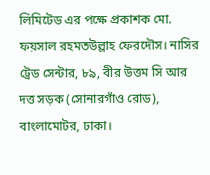লিমিটেড এর পক্ষে প্রকাশক মো. ফয়সাল রহমতউল্লাহ ফেরদৌস। নাসির ট্রেড সেন্টার, ৮৯, বীর উত্তম সি আর দত্ত সড়ক (সোনারগাঁও রোড), বাংলামোটর, ঢাকা।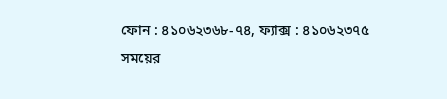ফোন : ৪১০৬২৩৬৮-৭৪, ফ্যাক্স : ৪১০৬২৩৭৫
সময়ের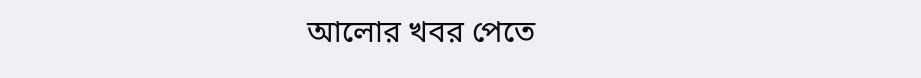আলোর খবর পেতে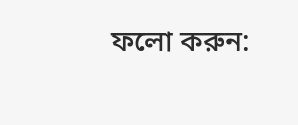ফলো করুন: